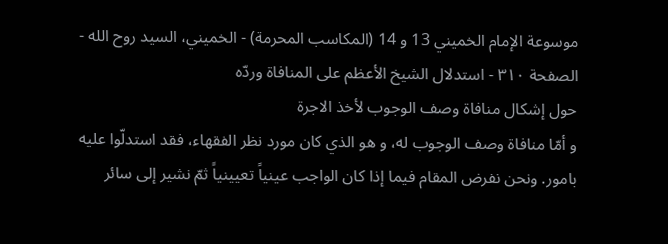موسوعة الإمام الخميني 13 و 14 (المكاسب المحرمة) - الخميني، السيد روح الله - الصفحة ٣١٠ - استدلال الشيخ الأعظم على المنافاة وردّه
حول إشكال منافاة وصف الوجوب لأخذ الاجرة
و أمّا منافاة وصف الوجوب له، و هو الذي كان مورد نظر الفقهاء، فقد استدلّوا عليه بامور. ونحن نفرض المقام فيما إذا كان الواجب عينياً تعيينياً ثمّ نشير إلى سائر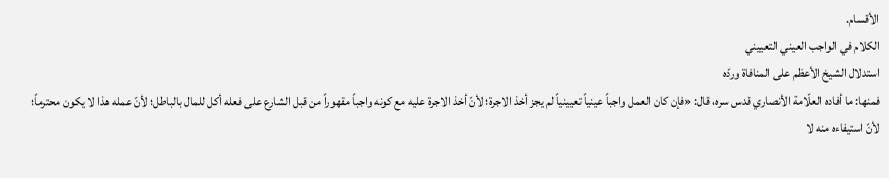الأقسام.
الكلام في الواجب العيني التعييني
استدلال الشيخ الأعظم على المنافاة وردّه
فمنها: ما أفاده العلّامة الأنصاري قدس سره، قال: «فإن كان العمل واجباً عينياً تعيينياً لم يجز أخذ الاجرة؛ لأنّ أخذ الاجرة عليه مع كونه واجباً مقهوراً من قبل الشارع على فعله أكل للمال بالباطل؛ لأنّ عمله هذا لا يكون محترماً؛ لأنّ استيفاءه منه لا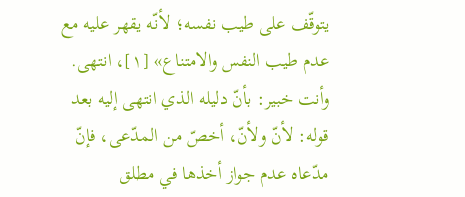يتوقّف على طيب نفسه؛ لأنّه يقهر عليه مع عدم طيب النفس والامتناع» [١]، انتهى.
وأنت خبير: بأنّ دليله الذي انتهى إليه بعد قوله: لأنّ ولأنّ، أخصّ من المدّعى، فإنّ مدّعاه عدم جواز أخذها في مطلق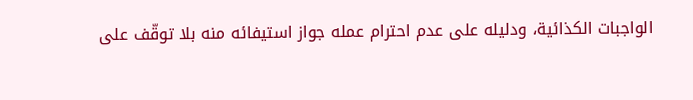الواجبات الكذائية، ودليله على عدم احترام عمله جواز استيفائه منه بلا توقّف على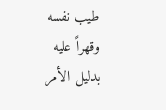طيب نفسه وقهراً عليه بدليل الأمر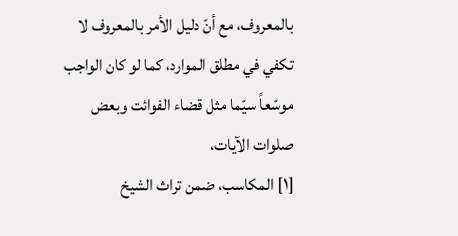بالمعروف، مع أنّ دليل الأمر بالمعروف لا تكفي في مطلق الموارد، كما لو كان الواجب موسّعاً سيّما مثل قضاء الفوائت وبعض صلوات الآيات،
[١] المكاسب، ضمن تراث الشيخ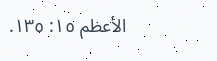الأعظم ١٥: ١٣٥.